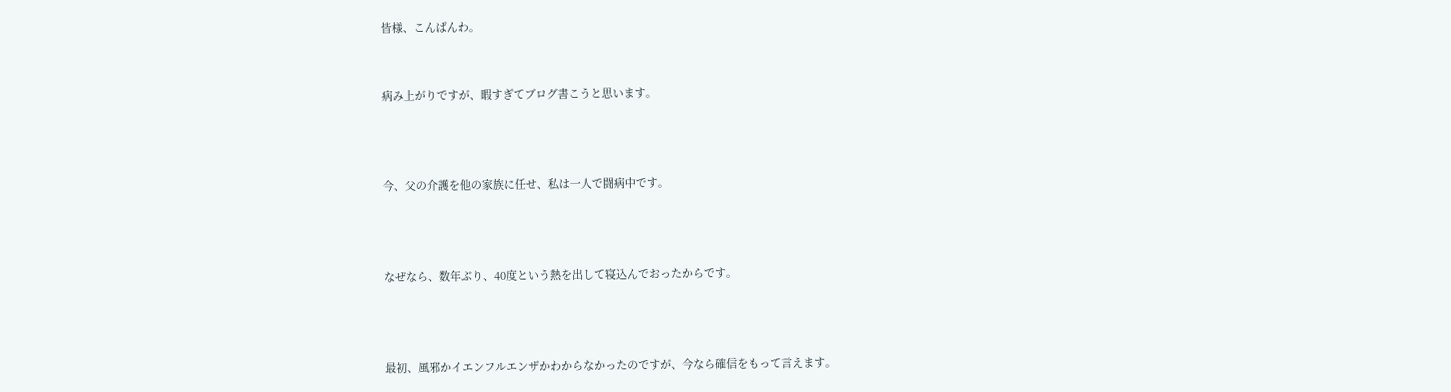皆様、こんばんわ。


病み上がりですが、暇すぎてブログ書こうと思います。



今、父の介護を他の家族に任せ、私は一人で闘病中です。



なぜなら、数年ぶり、40度という熱を出して寝込んでおったからです。



最初、風邪かイエンフルエンザかわからなかったのですが、今なら確信をもって言えます。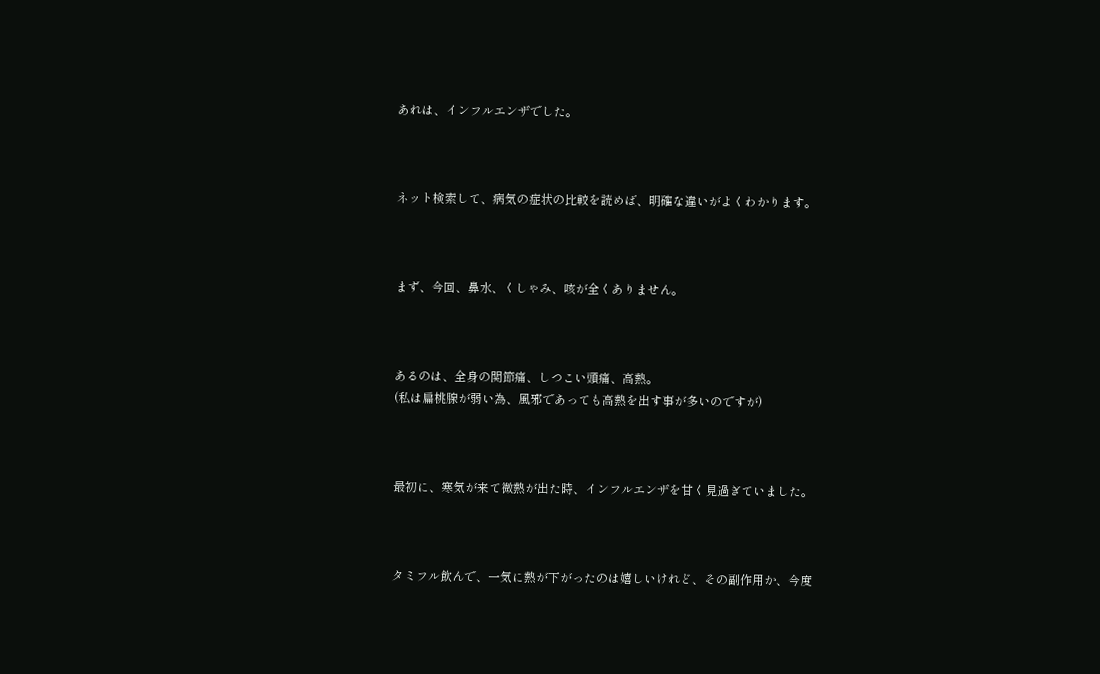あれは、インフルエンザでした。



ネット検索して、病気の症状の比較を読めば、明確な違いがよくわかります。



まず、今回、鼻水、くしゃみ、咳が全くありません。



あるのは、全身の関節痛、しつこい頭痛、高熱。
(私は扁桃腺が弱い為、風邪であっても高熱を出す事が多いのですが)



最初に、寒気が来て微熱が出た時、インフルエンザを甘く見過ぎていました。



タミフル飲んで、一気に熱が下がったのは嬉しいけれど、その副作用か、今度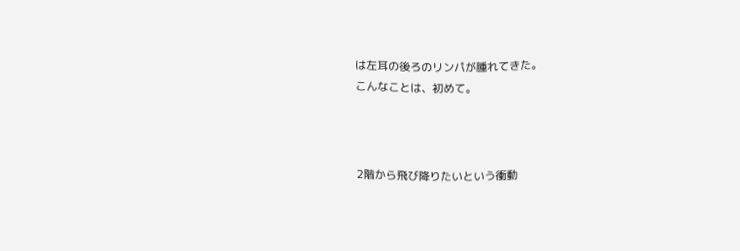は左耳の後ろのリンパが腫れてきた。
こんなことは、初めて。



2階から飛び降りたいという衝動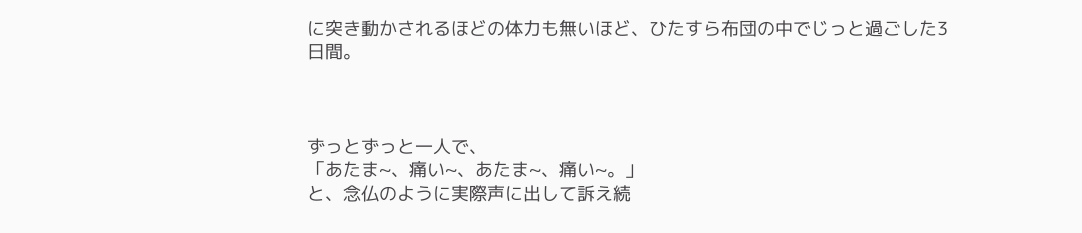に突き動かされるほどの体力も無いほど、ひたすら布団の中でじっと過ごした3日間。



ずっとずっと一人で、
「あたま~、痛い~、あたま~、痛い~。」
と、念仏のように実際声に出して訴え続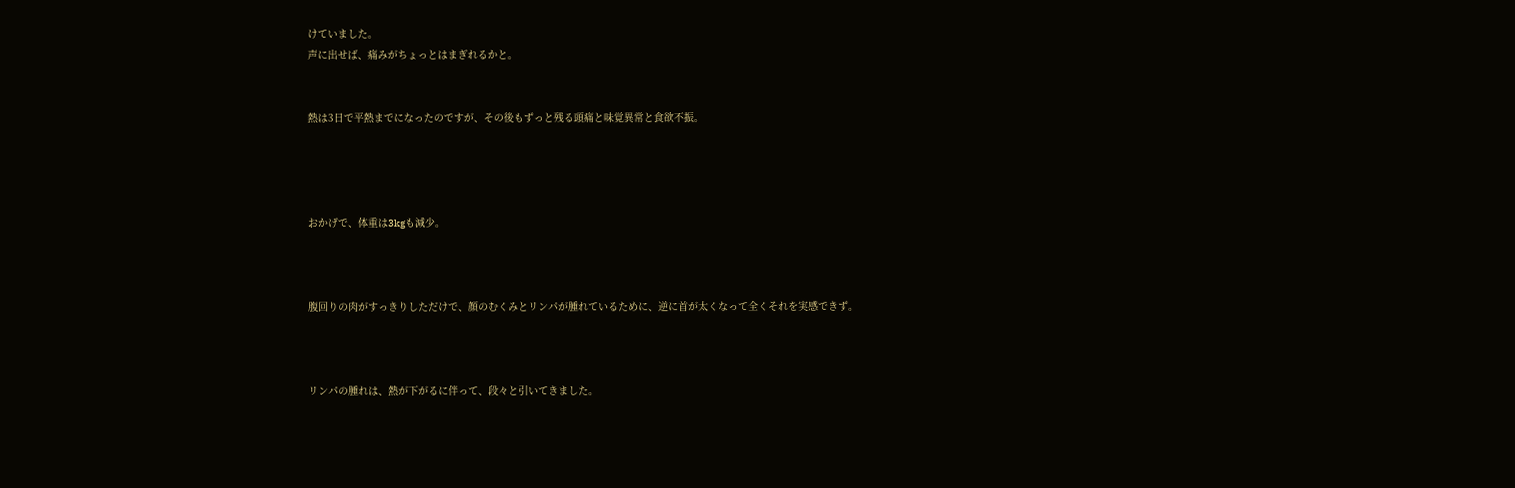けていました。
声に出せば、痛みがちょっとはまぎれるかと。


熱は3日で平熱までになったのですが、その後もずっと残る頭痛と味覚異常と食欲不振。




おかげで、体重は3kgも減少。



腹回りの肉がすっきりしただけで、顔のむくみとリンパが腫れているために、逆に首が太くなって全くそれを実感できず。



リンパの腫れは、熱が下がるに伴って、段々と引いてきました。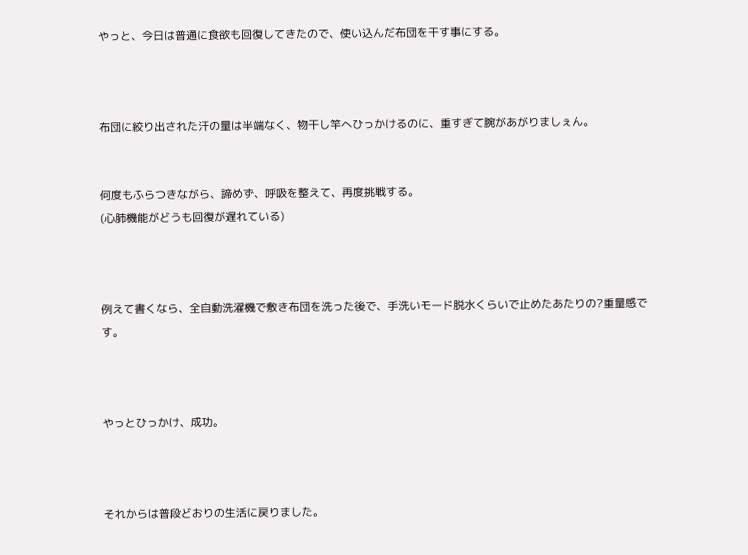やっと、今日は普通に食欲も回復してきたので、使い込んだ布団を干す事にする。



布団に絞り出された汗の量は半端なく、物干し竿へひっかけるのに、重すぎて腕があがりましぇん。


何度もふらつきながら、諦めず、呼吸を整えて、再度挑戦する。
(心肺機能がどうも回復が遅れている)



例えて書くなら、全自動洗濯機で敷き布団を洗った後で、手洗いモード脱水くらいで止めたあたりの?重量感です。



やっとひっかけ、成功。



それからは普段どおりの生活に戻りました。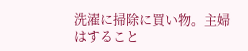洗濯に掃除に買い物。主婦はすること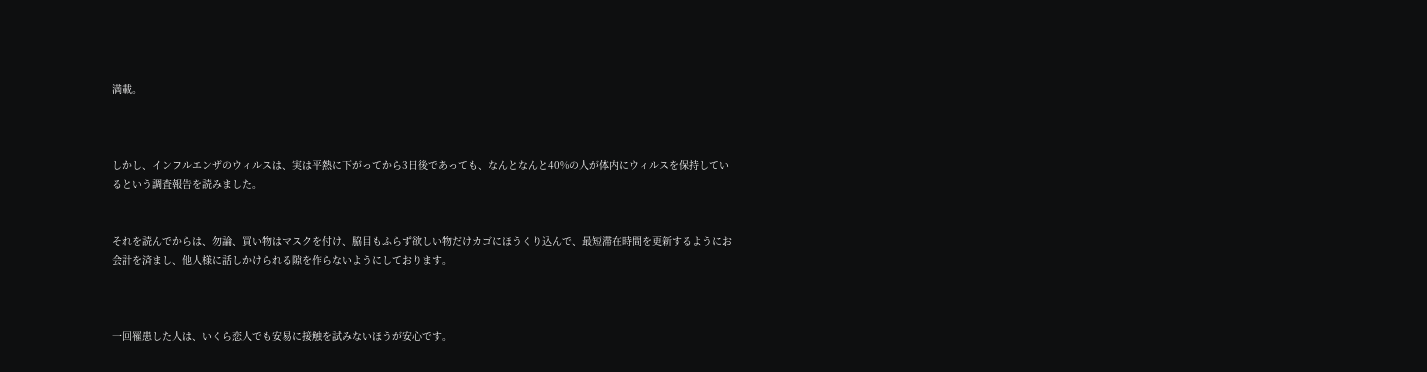満載。



しかし、インフルエンザのウィルスは、実は平熱に下がってから3日後であっても、なんとなんと40%の人が体内にウィルスを保持しているという調査報告を読みました。


それを読んでからは、勿論、買い物はマスクを付け、脇目もふらず欲しい物だけカゴにほうくり込んで、最短滞在時間を更新するようにお会計を済まし、他人様に話しかけられる隙を作らないようにしております。



一回罹患した人は、いくら恋人でも安易に接触を試みないほうが安心です。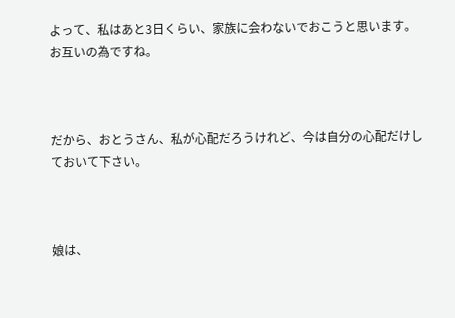よって、私はあと3日くらい、家族に会わないでおこうと思います。
お互いの為ですね。



だから、おとうさん、私が心配だろうけれど、今は自分の心配だけしておいて下さい。



娘は、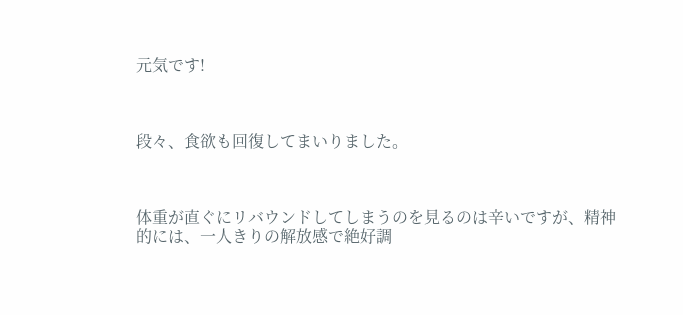元気です!



段々、食欲も回復してまいりました。



体重が直ぐにリバウンドしてしまうのを見るのは辛いですが、精神的には、一人きりの解放感で絶好調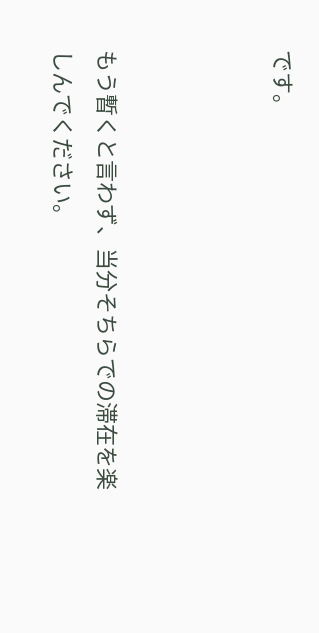です。



もう暫くと言わず、当分そちらでの滞在を楽しんでください。